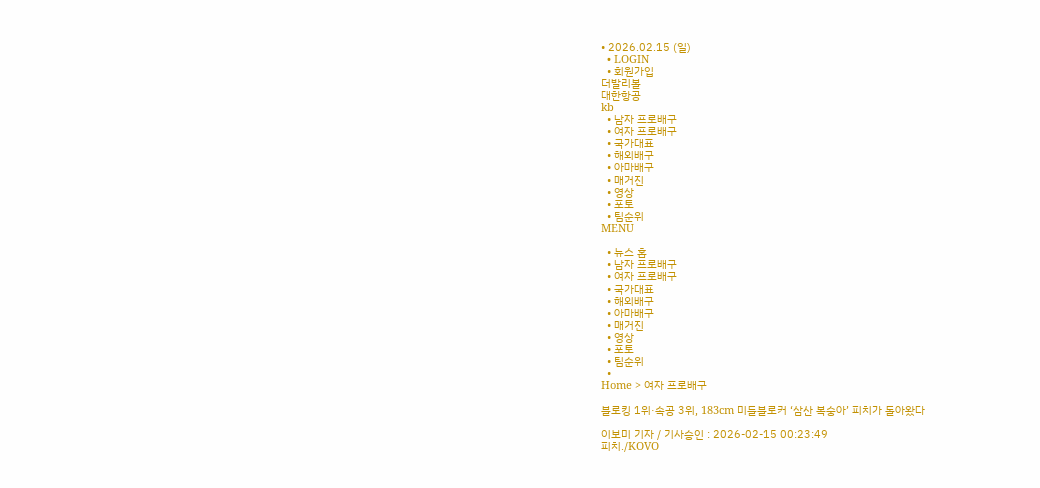• 2026.02.15 (일)
  • LOGIN
  • 회원가입
더발리볼
대한항공
kb
  • 남자 프로배구
  • 여자 프로배구
  • 국가대표
  • 해외배구
  • 아마배구
  • 매거진
  • 영상
  • 포토
  • 팀순위
MENU

  • 뉴스 홈
  • 남자 프로배구
  • 여자 프로배구
  • 국가대표
  • 해외배구
  • 아마배구
  • 매거진
  • 영상
  • 포토
  • 팀순위
  •
Home > 여자 프로배구

블로킹 1위·속공 3위, 183cm 미들블로커 ‘삼산 복숭아’ 피치가 돌아왔다

이보미 기자 / 기사승인 : 2026-02-15 00:23:49
피치./KOVO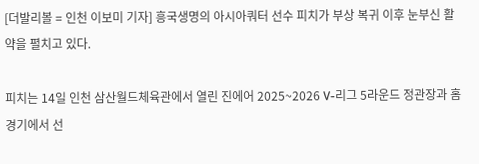[더발리볼 = 인천 이보미 기자] 흥국생명의 아시아쿼터 선수 피치가 부상 복귀 이후 눈부신 활약을 펼치고 있다.

피치는 14일 인천 삼산월드체육관에서 열린 진에어 2025~2026 V-리그 5라운드 정관장과 홈경기에서 선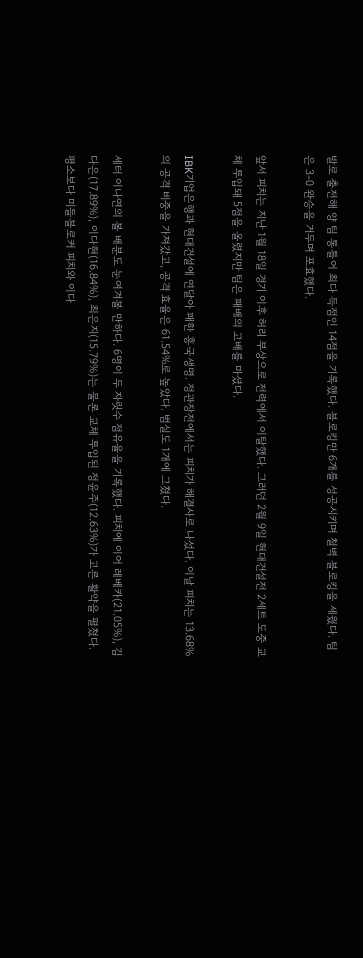발로 출전해 양 팀 통틀어 최다 득점인 14점을 기록했다. 블로킹만 6개를 성공시키며 철벽 블로킹을 세웠다. 팀은 3-0 완승을 거두며 포효했다.

앞서 피치는 지난 1월 18일 경기 이후 허리 부상으로 전력에서 이탈했다. 그러던 2월 9일 현대건설전 2세트 도중 교체 투입돼 5점을 올렸지만 팀은 패배의 고배를 마셨다.

IBK기업은행과 현대건설에 연달아 패한 흥국생명. 정관장전에서는 피치가 해결사로 나섰다. 이날 피치는 13.68%의 공격 비중을 가져갔고, 공격 효율은 61.54%로 높았다. 범실도 1개에 그쳤다.

세터 이나연의 볼 배분도 눈여겨볼 만하다. 6명이 두 자릿수 점유율을 기록했다. 피치에 이어 레베카(21.05%), 김다은(17.89%), 이다현(16.84%), 최은지(15.79%)는 물론 교체 투입된 정윤주(12.63%)가 고른 활약을 펼쳤다. 평소보다 미들블로커 피치와 이다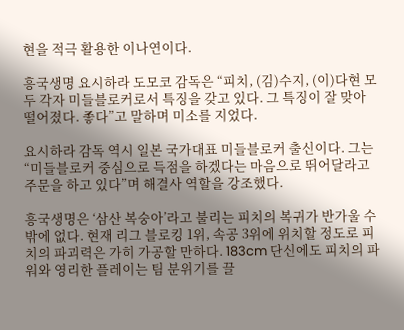현을 적극 활용한 이나연이다.

흥국생명 요시하라 도모코 감독은 “피치, (김)수지, (이)다현 모두 각자 미들블로커로서 특징을 갖고 있다. 그 특징이 잘 맞아 떨어졌다. 좋다”고 말하며 미소를 지었다.

요시하라 감독 역시 일본 국가대표 미들블로커 출신이다. 그는 “미들블로커 중심으로 득점을 하겠다는 마음으로 뛰어달라고 주문을 하고 있다”며 해결사 역할을 강조했다.

흥국생명은 ‘삼산 복숭아’라고 불리는 피치의 복귀가 반가울 수밖에 없다. 현재 리그 블로킹 1위, 속공 3위에 위치할 정도로 피치의 파괴력은 가히 가공할 만하다. 183cm 단신에도 피치의 파워와 영리한 플레이는 팀 분위기를 끌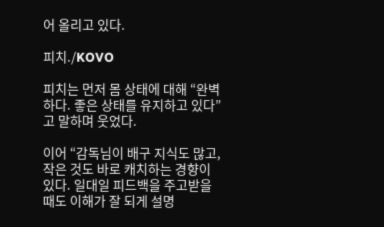어 올리고 있다.

피치./KOVO

피치는 먼저 몸 상태에 대해 “완벽하다. 좋은 상태를 유지하고 있다”고 말하며 웃었다.

이어 “감독님이 배구 지식도 많고, 작은 것도 바로 캐치하는 경향이 있다. 일대일 피드백을 주고받을 때도 이해가 잘 되게 설명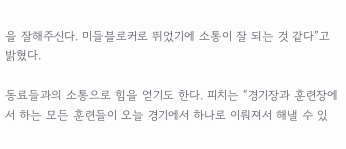을 잘해주신다. 미들블로커로 뛰었기에 소통이 잘 되는 것 같다”고 밝혔다.

동료들과의 소통으로 힘을 얻기도 한다. 피치는 “경기장과 훈련장에서 하는 모든 훈련들이 오늘 경기에서 하나로 이뤄져서 해낼 수 있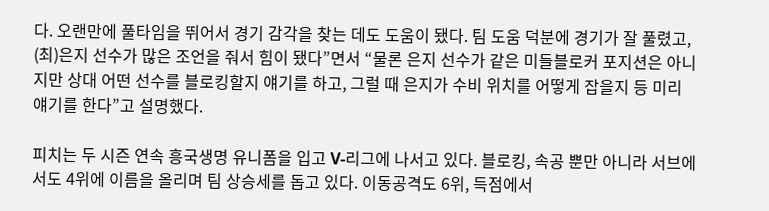다. 오랜만에 풀타임을 뛰어서 경기 감각을 찾는 데도 도움이 됐다. 팀 도움 덕분에 경기가 잘 풀렸고, (최)은지 선수가 많은 조언을 줘서 힘이 됐다”면서 “물론 은지 선수가 같은 미들블로커 포지션은 아니지만 상대 어떤 선수를 블로킹할지 얘기를 하고, 그럴 때 은지가 수비 위치를 어떻게 잡을지 등 미리 얘기를 한다”고 설명했다.

피치는 두 시즌 연속 흥국생명 유니폼을 입고 V-리그에 나서고 있다. 블로킹, 속공 뿐만 아니라 서브에서도 4위에 이름을 올리며 팀 상승세를 돕고 있다. 이동공격도 6위, 득점에서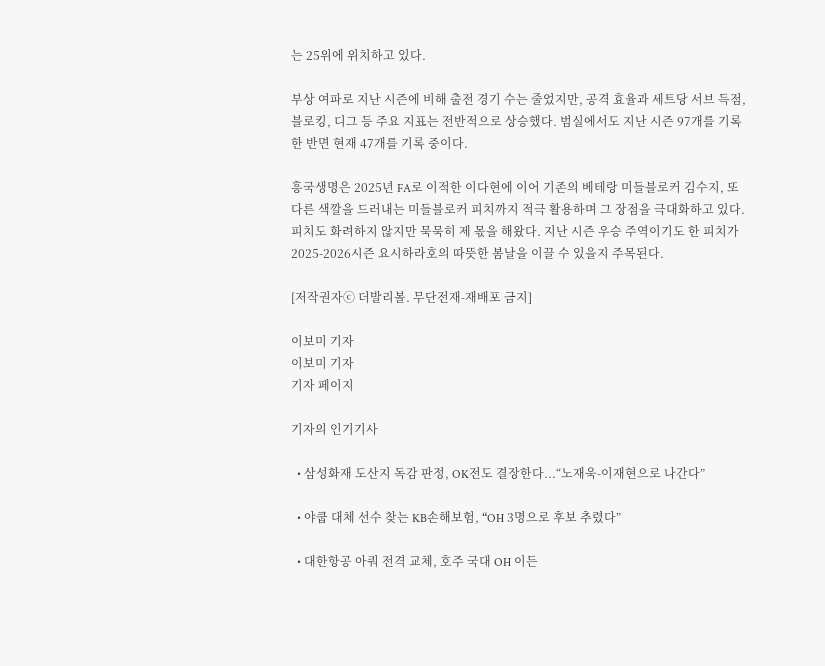는 25위에 위치하고 있다.

부상 여파로 지난 시즌에 비해 출전 경기 수는 줄었지만, 공격 효율과 세트당 서브 득점, 블로킹, 디그 등 주요 지표는 전반적으로 상승했다. 범실에서도 지난 시즌 97개를 기록한 반면 현재 47개를 기록 중이다.

흥국생명은 2025년 FA로 이적한 이다현에 이어 기존의 베테랑 미들블로커 김수지, 또 다른 색깔을 드러내는 미들블로커 피치까지 적극 활용하며 그 장점을 극대화하고 있다. 피치도 화려하지 않지만 묵묵히 제 몫을 해왔다. 지난 시즌 우승 주역이기도 한 피치가 2025-2026시즌 요시하라호의 따뜻한 봄날을 이끌 수 있을지 주목된다.

[저작권자ⓒ 더발리볼. 무단전재-재배포 금지]

이보미 기자
이보미 기자
기자 페이지

기자의 인기기사

  • 삼성화재 도산지 독감 판정, OK전도 결장한다...“노재욱-이재현으로 나간다”

  • 야쿱 대체 선수 찾는 KB손해보험, “OH 3명으로 후보 추렸다”

  • 대한항공 아쿼 전격 교체, 호주 국대 OH 이든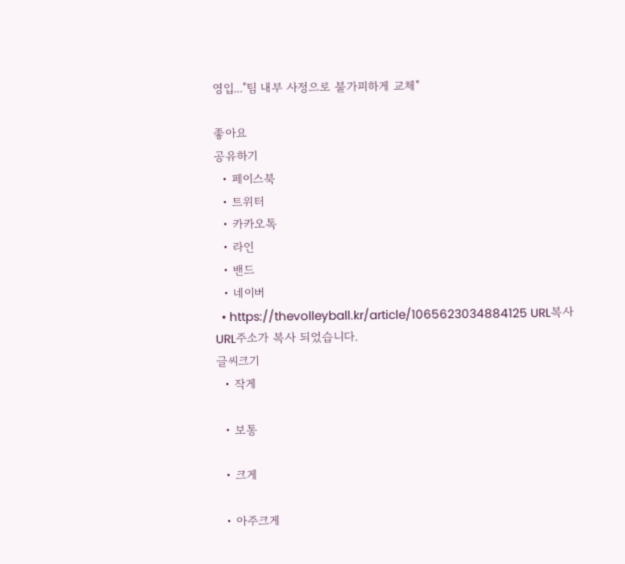영입..."팀 내부 사정으로 불가피하게 교체"

좋아요
공유하기
  • 페이스북
  • 트위터
  • 카카오톡
  • 라인
  • 밴드
  • 네이버
  • https://thevolleyball.kr/article/1065623034884125 URL복사 URL주소가 복사 되었습니다.
글씨크기
  • 작게

  • 보통

  • 크게

  • 아주크게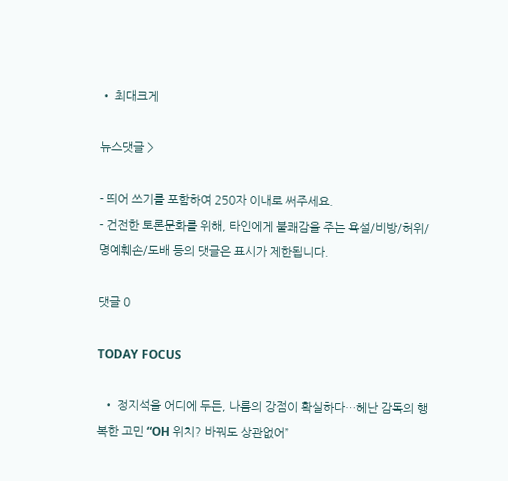• 최대크게

뉴스댓글 >

- 띄어 쓰기를 포함하여 250자 이내로 써주세요.
- 건전한 토론문화를 위해, 타인에게 불쾌감을 주는 욕설/비방/허위/명예훼손/도배 등의 댓글은 표시가 제한됩니다.

댓글 0

TODAY FOCUS

  • 정지석을 어디에 두든, 나름의 강점이 확실하다…헤난 감독의 행복한 고민 “OH 위치? 바꿔도 상관없어”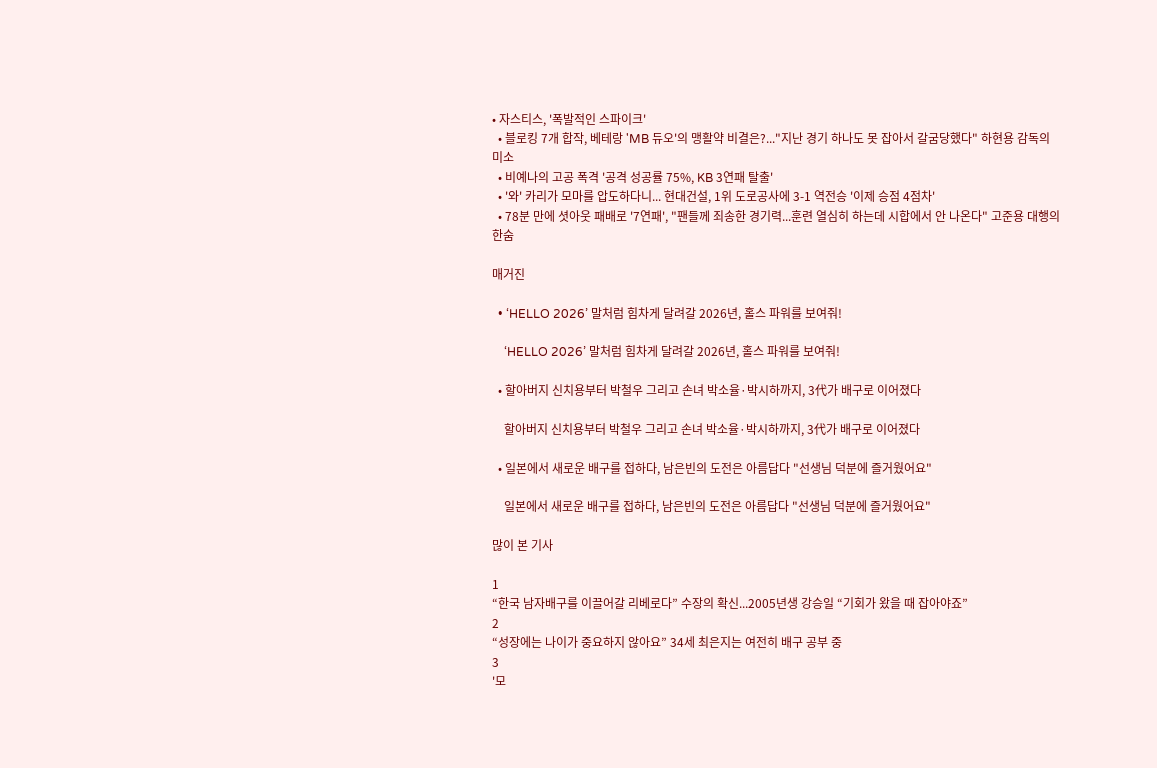• 자스티스, '폭발적인 스파이크'
  • 블로킹 7개 합작, 베테랑 'MB 듀오'의 맹활약 비결은?..."지난 경기 하나도 못 잡아서 갈굼당했다" 하현용 감독의 미소
  • 비예나의 고공 폭격 '공격 성공률 75%, KB 3연패 탈출'
  • '와' 카리가 모마를 압도하다니... 현대건설, 1위 도로공사에 3-1 역전승 '이제 승점 4점차'
  • 78분 만에 셧아웃 패배로 '7연패', "팬들께 죄송한 경기력...훈련 열심히 하는데 시합에서 안 나온다" 고준용 대행의 한숨

매거진

  • ‘HELLO 2026’ 말처럼 힘차게 달려갈 2026년, 홀스 파워를 보여줘!

    ‘HELLO 2026’ 말처럼 힘차게 달려갈 2026년, 홀스 파워를 보여줘!

  • 할아버지 신치용부터 박철우 그리고 손녀 박소율·박시하까지, 3代가 배구로 이어졌다

    할아버지 신치용부터 박철우 그리고 손녀 박소율·박시하까지, 3代가 배구로 이어졌다

  • 일본에서 새로운 배구를 접하다, 남은빈의 도전은 아름답다 "선생님 덕분에 즐거웠어요"

    일본에서 새로운 배구를 접하다, 남은빈의 도전은 아름답다 "선생님 덕분에 즐거웠어요"

많이 본 기사

1
“한국 남자배구를 이끌어갈 리베로다” 수장의 확신...2005년생 강승일 “기회가 왔을 때 잡아야죠”
2
“성장에는 나이가 중요하지 않아요” 34세 최은지는 여전히 배구 공부 중
3
'모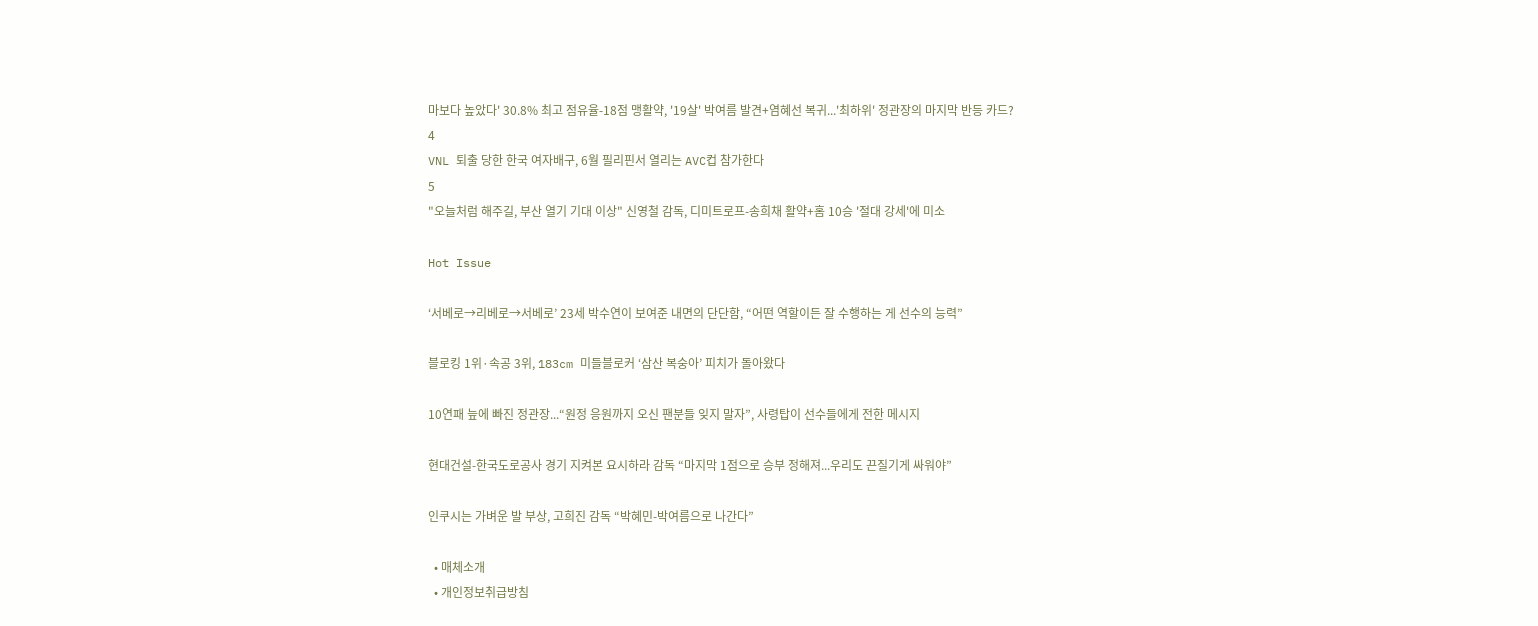마보다 높았다' 30.8% 최고 점유율-18점 맹활약, '19살' 박여름 발견+염혜선 복귀...'최하위' 정관장의 마지막 반등 카드?
4
VNL 퇴출 당한 한국 여자배구, 6월 필리핀서 열리는 AVC컵 참가한다
5
"오늘처럼 해주길, 부산 열기 기대 이상" 신영철 감독, 디미트로프-송희채 활약+홈 10승 '절대 강세'에 미소

Hot Issue

‘서베로→리베로→서베로’ 23세 박수연이 보여준 내면의 단단함, “어떤 역할이든 잘 수행하는 게 선수의 능력”

블로킹 1위·속공 3위, 183cm 미들블로커 ‘삼산 복숭아’ 피치가 돌아왔다

10연패 늪에 빠진 정관장...“원정 응원까지 오신 팬분들 잊지 말자”, 사령탑이 선수들에게 전한 메시지

현대건설-한국도로공사 경기 지켜본 요시하라 감독 “마지막 1점으로 승부 정해져...우리도 끈질기게 싸워야”

인쿠시는 가벼운 발 부상, 고희진 감독 “박혜민-박여름으로 나간다”

  • 매체소개
  • 개인정보취급방침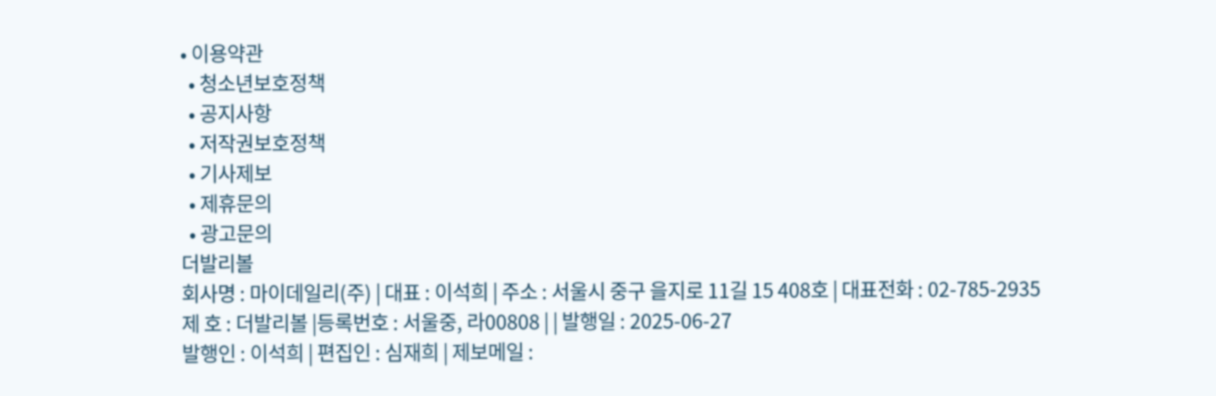• 이용약관
  • 청소년보호정책
  • 공지사항
  • 저작권보호정책
  • 기사제보
  • 제휴문의
  • 광고문의
더발리볼
회사명 : 마이데일리(주) | 대표 : 이석희 | 주소 : 서울시 중구 을지로 11길 15 408호 | 대표전화 : 02-785-2935
제 호 : 더발리볼 |등록번호 : 서울중, 라00808 | | 발행일 : 2025-06-27
발행인 : 이석희 | 편집인 : 심재희 | 제보메일 :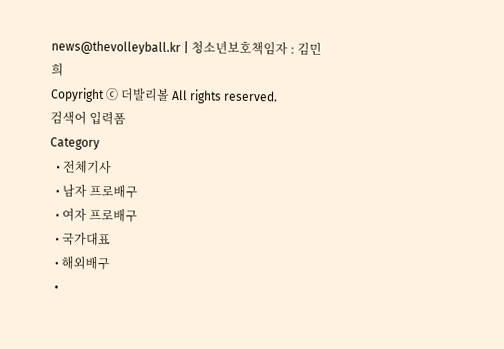news@thevolleyball.kr | 청소년보호책임자 : 김민희
Copyright ⓒ 더발리볼 All rights reserved.
검색어 입력폼
Category
  • 전체기사
  • 남자 프로배구
  • 여자 프로배구
  • 국가대표
  • 해외배구
  •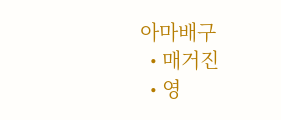아마배구
  • 매거진
  • 영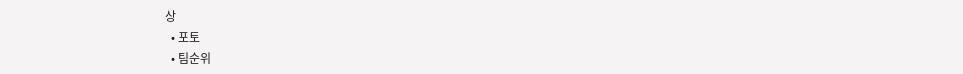상
  • 포토
  • 팀순위